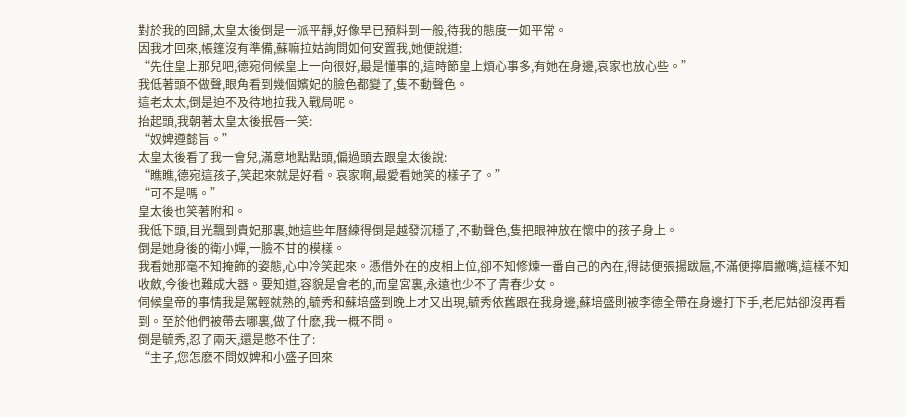對於我的回歸,太皇太後倒是一派平靜,好像早已預料到一般,待我的態度一如平常。
因我才回來,帳篷沒有準備,蘇嘛拉姑詢問如何安置我,她便說道:
“先住皇上那兒吧,德宛伺候皇上一向很好,最是懂事的,這時節皇上煩心事多,有她在身邊,哀家也放心些。”
我低著頭不做聲,眼角看到幾個嬪妃的臉色都變了,隻不動聲色。
這老太太,倒是迫不及待地拉我入戰局呢。
抬起頭,我朝著太皇太後抿唇一笑:
“奴婢遵懿旨。”
太皇太後看了我一會兒,滿意地點點頭,偏過頭去跟皇太後說:
“瞧瞧,德宛這孩子,笑起來就是好看。哀家啊,最愛看她笑的樣子了。”
“可不是嗎。”
皇太後也笑著附和。
我低下頭,目光飄到貴妃那裏,她這些年曆練得倒是越發沉穩了,不動聲色,隻把眼神放在懷中的孩子身上。
倒是她身後的衛小嬋,一臉不甘的模樣。
我看她那毫不知掩飾的姿態,心中冷笑起來。憑借外在的皮相上位,卻不知修煉一番自己的內在,得誌便張揚跋扈,不滿便擰眉撇嘴,這樣不知收斂,今後也難成大器。要知道,容貌是會老的,而皇宮裏,永遠也少不了青春少女。
伺候皇帝的事情我是駕輕就熟的,毓秀和蘇培盛到晚上才又出現,毓秀依舊跟在我身邊,蘇培盛則被李德全帶在身邊打下手,老尼姑卻沒再看到。至於他們被帶去哪裏,做了什麽,我一概不問。
倒是毓秀,忍了兩天,還是憋不住了:
“主子,您怎麽不問奴婢和小盛子回來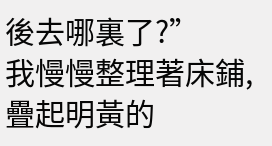後去哪裏了?”
我慢慢整理著床鋪,疊起明黃的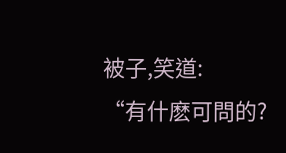被子,笑道:
“有什麽可問的?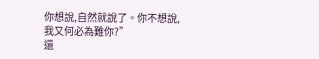你想說,自然就說了。你不想說,我又何必為難你?”
還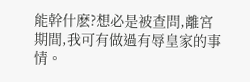能幹什麽?想必是被查問,離宮期間,我可有做過有辱皇家的事情。